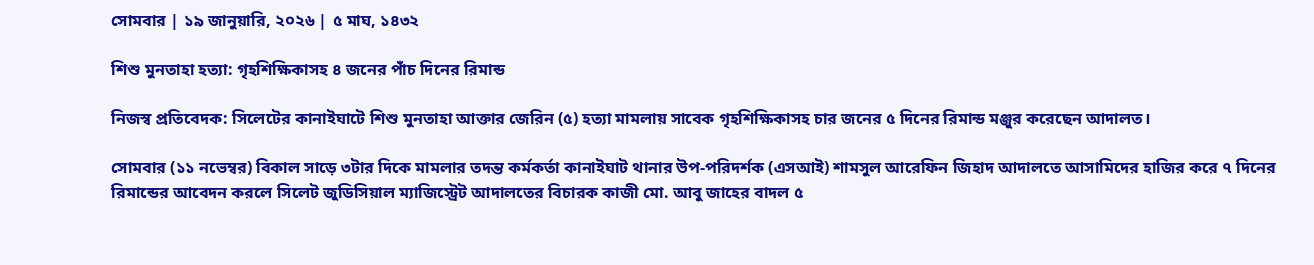সোমবার | ১৯ জানুয়ারি, ২০২৬ | ৫ মাঘ, ১৪৩২

শিশু মুনতাহা হত্যা: গৃহশিক্ষিকাসহ ৪ জনের পাঁচ দিনের রিমান্ড

নিজস্ব প্রতিবেদক: সিলেটের কানাইঘাটে শিশু মুনতাহা আক্তার জেরিন (৫) হত্যা মামলায় সাবেক গৃহশিক্ষিকাসহ চার জনের ৫ দিনের রিমান্ড মঞ্জুর করেছেন আদালত।

সোমবার (১১ নভেম্বর) বিকাল সাড়ে ৩টার দিকে মামলার তদন্ত কর্মকর্তা কানাইঘাট থানার উপ-পরিদর্শক (এসআই) শামসুল আরেফিন জিহাদ আদালতে আসামিদের হাজির করে ৭ দিনের রিমান্ডের আবেদন করলে সিলেট জুডিসিয়াল ম্যাজিস্ট্রেট আদালতের বিচারক কাজী মো. আবু জাহের বাদল ৫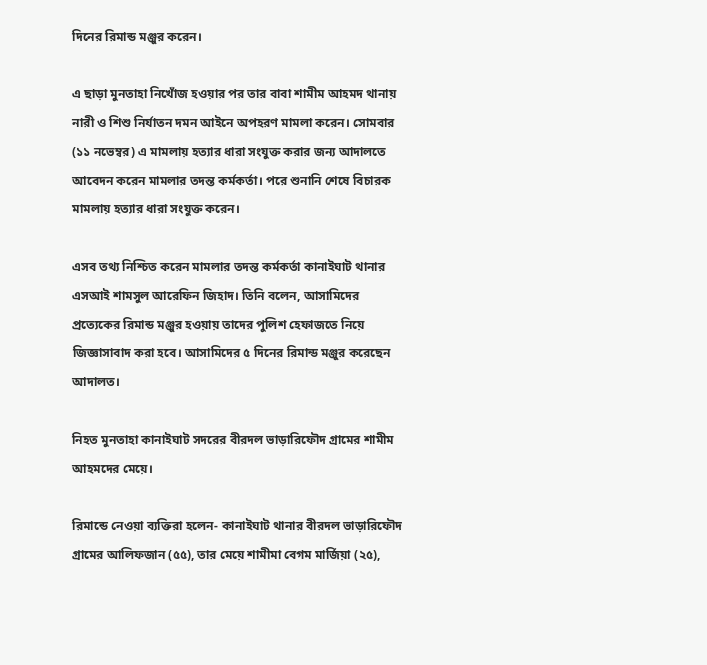দিনের রিমান্ড মঞ্জুর করেন।

এ ছাড়া মুনতাহা নিখোঁজ হওয়ার পর তার বাবা শামীম আহমদ থানায় নারী ও শিশু নির্যাতন দমন আইনে অপহরণ মামলা করেন। সোমবার (১১ নভেম্বর) এ মামলায় হত্যার ধারা সংযুক্ত করার জন্য আদালতে আবেদন করেন মামলার তদন্ত কর্মকর্তা। পরে শুনানি শেষে বিচারক মামলায় হত্যার ধারা সংযুক্ত করেন।

এসব তথ্য নিশ্চিত করেন মামলার তদন্ত কর্মকর্তা কানাইঘাট থানার এসআই শামসুল আরেফিন জিহাদ। তিনি বলেন, আসামিদের প্রত্যেকের রিমান্ড মঞ্জুর হওয়ায় তাদের পুলিশ হেফাজতে নিয়ে জিজ্ঞাসাবাদ করা হবে। আসামিদের ৫ দিনের রিমান্ড মঞ্জুর করেছেন আদালত।

নিহত মুনতাহা কানাইঘাট সদরের বীরদল ভাড়ারিফৌদ গ্রামের শামীম আহমদের মেয়ে।

রিমান্ডে নেওয়া ব্যক্তিরা হলেন- কানাইঘাট থানার বীরদল ভাড়ারিফৌদ গ্রামের আলিফজান (৫৫), তার মেয়ে শামীমা বেগম মার্জিয়া (২৫),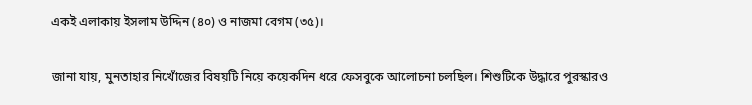একই এলাকায় ইসলাম উদ্দিন (৪০) ও নাজমা বেগম (৩৫)।

জানা যায়, মুনতাহার নিখোঁজের বিষয়টি নিয়ে কয়েকদিন ধরে ফেসবুকে আলোচনা চলছিল। শিশুটিকে উদ্ধারে পুরস্কারও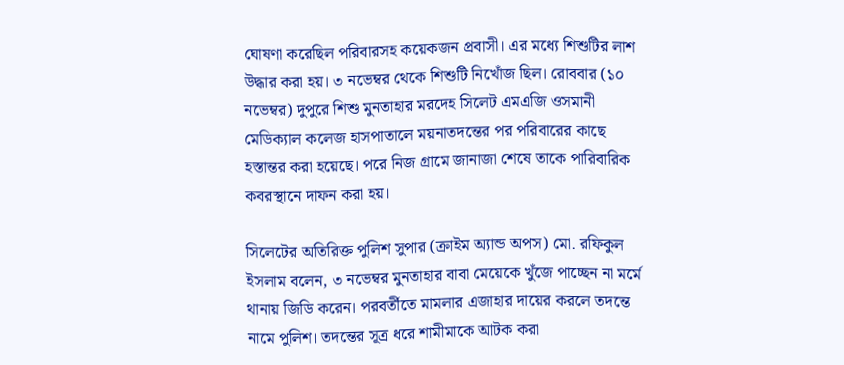ঘোষণা করেছিল পরিবারসহ কয়েকজন প্রবাসী। এর মধ্যে শিশুটির লাশ উদ্ধার করা হয়। ৩ নভেম্বর থেকে শিশুটি নিখোঁজ ছিল। রোববার (১০ নভেম্বর) দুপুরে শিশু মুনতাহার মরদেহ সিলেট এমএজি ওসমানী মেডিক্যাল কলেজ হাসপাতালে ময়নাতদন্তের পর পরিবারের কাছে হস্তান্তর করা হয়েছে। পরে নিজ গ্রামে জানাজা শেষে তাকে পারিবারিক কবরস্থানে দাফন করা হয়।

সিলেটের অতিরিক্ত পুলিশ সুপার (ক্রাইম অ্যান্ড অপস) মো. রফিকুল ইসলাম বলেন, ৩ নভেম্বর মুনতাহার বাবা মেয়েকে খুঁজে পাচ্ছেন না মর্মে থানায় জিডি করেন। পরবর্তীতে মামলার এজাহার দায়ের করলে তদন্তে নামে পুলিশ। তদন্তের সূত্র ধরে শামীমাকে আটক করা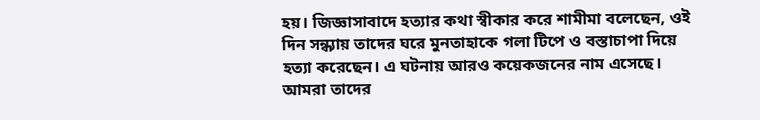হয়। জিজ্ঞাসাবাদে হত্যার কথা স্বীকার করে শামীমা বলেছেন, ওই দিন সন্ধ্যায় তাদের ঘরে মুনতাহাকে গলা টিপে ও বস্তাচাপা দিয়ে হত্যা করেছেন। এ ঘটনায় আরও কয়েকজনের নাম এসেছে। আমরা তাদের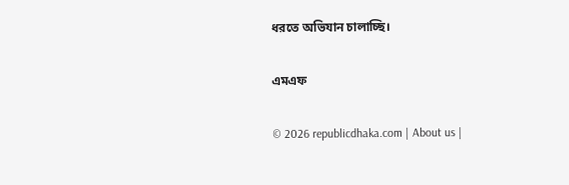ধরতে অভিযান চালাচ্ছি।

এমএফ

© 2026 republicdhaka.com | About us |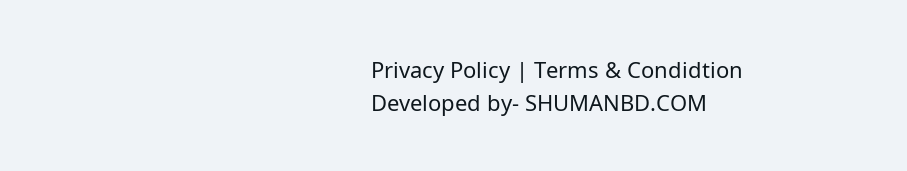Privacy Policy | Terms & Condidtion
Developed by- SHUMANBD.COM